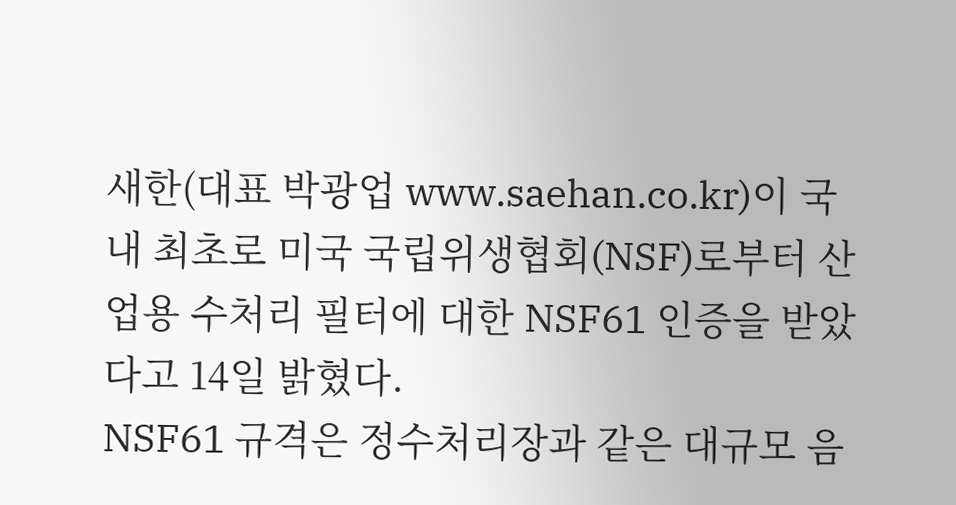새한(대표 박광업 www.saehan.co.kr)이 국내 최초로 미국 국립위생협회(NSF)로부터 산업용 수처리 필터에 대한 NSF61 인증을 받았다고 14일 밝혔다.
NSF61 규격은 정수처리장과 같은 대규모 음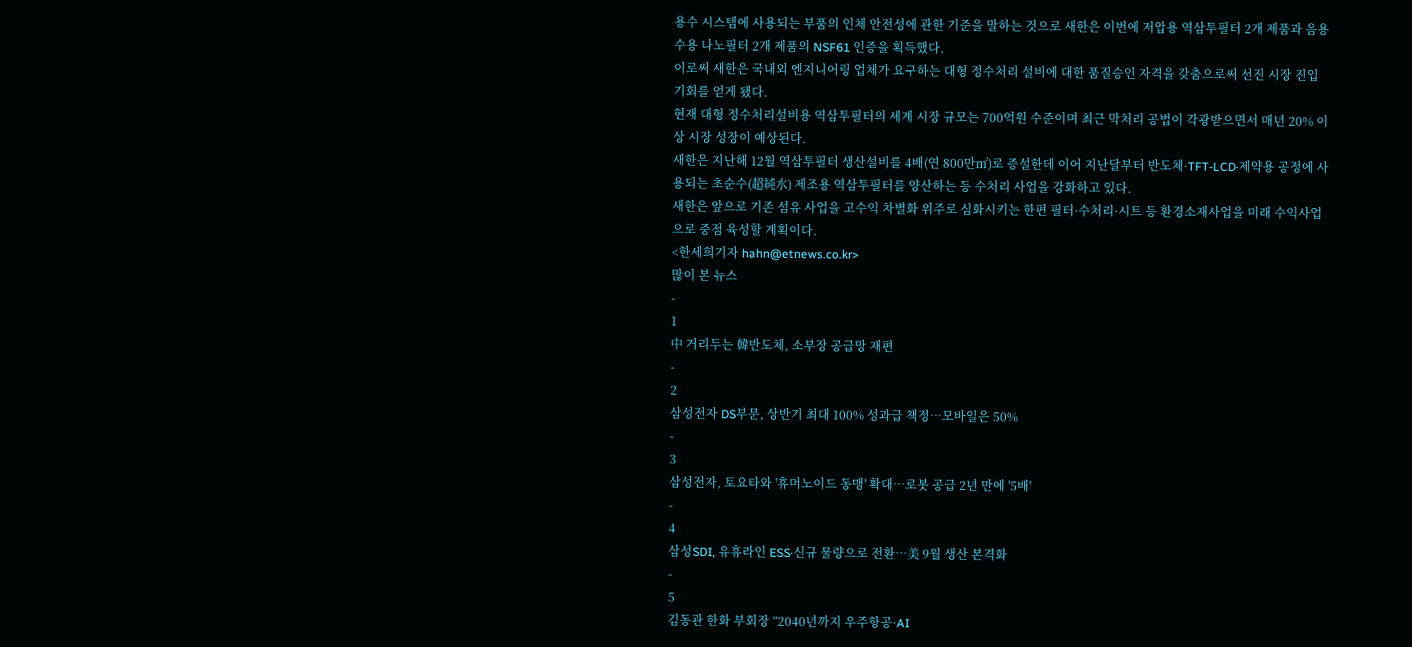용수 시스템에 사용되는 부품의 인체 안전성에 관한 기준을 말하는 것으로 새한은 이번에 저압용 역삼투필터 2개 제품과 음용수용 나노필터 2개 제품의 NSF61 인증을 획득했다.
이로써 새한은 국내외 엔지니어링 업체가 요구하는 대형 정수처리 설비에 대한 품질승인 자격을 갖춤으로써 선진 시장 진입 기회를 얻게 됐다.
현재 대형 정수처리설비용 역삼투필터의 세계 시장 규모는 700억원 수준이며 최근 막처리 공법이 각광받으면서 매년 20% 이상 시장 성장이 예상된다.
새한은 지난해 12월 역삼투필터 생산설비를 4배(연 800만㎡)로 증설한데 이어 지난달부터 반도체·TFT-LCD·제약용 공정에 사용되는 초순수(超純水) 제조용 역삼투필터를 양산하는 등 수처리 사업을 강화하고 있다.
새한은 앞으로 기존 섬유 사업을 고수익 차별화 위주로 심화시키는 한편 필터·수처리·시트 등 환경소재사업을 미래 수익사업으로 중점 육성할 계획이다.
<한세희기자 hahn@etnews.co.kr>
많이 본 뉴스
-
1
中 거리두는 韓반도체, 소부장 공급망 재편
-
2
삼성전자 DS부문, 상반기 최대 100% 성과급 책정…모바일은 50%
-
3
삼성전자, 토요타와 '휴머노이드 동맹' 확대…로봇 공급 2년 만에 '5배'
-
4
삼성SDI, 유휴라인 ESS·신규 물량으로 전환…美 9월 생산 본격화
-
5
김동관 한화 부회장 “2040년까지 우주항공·AI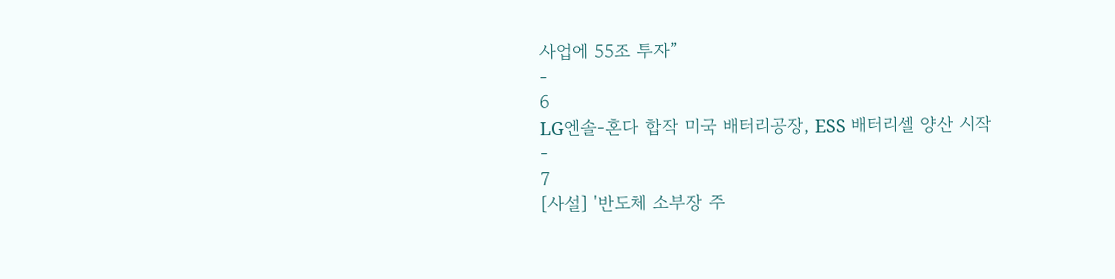사업에 55조 투자”
-
6
LG엔솔-혼다 합작 미국 배터리공장, ESS 배터리셀 양산 시작
-
7
[사설] '반도체 소부장 주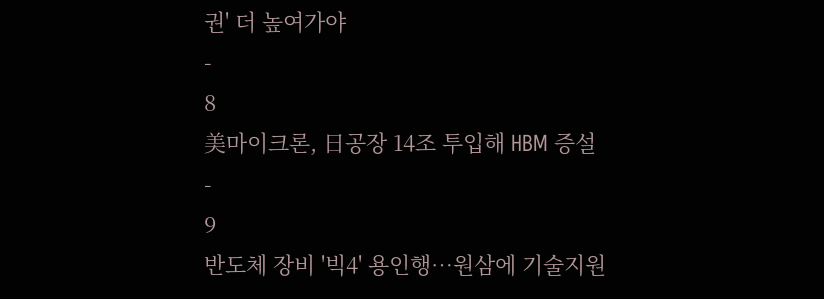권' 더 높여가야
-
8
美마이크론, 日공장 14조 투입해 HBM 증설
-
9
반도체 장비 '빅4' 용인행…원삼에 기술지원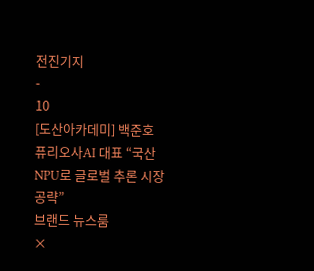전진기지
-
10
[도산아카데미] 백준호 퓨리오사AI 대표 “국산 NPU로 글로벌 추론 시장 공략”
브랜드 뉴스룸
×